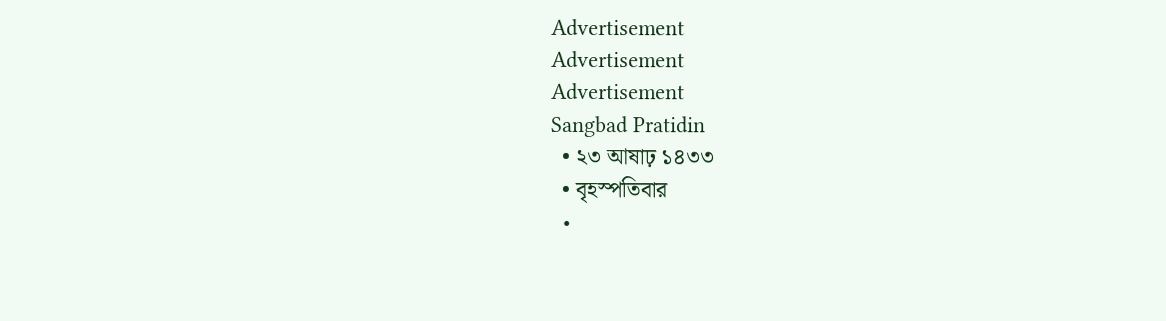Advertisement
Advertisement
Advertisement
Sangbad Pratidin
  • ২৩ আষাঢ় ১৪৩৩
  • বৃহস্পতিবার
  •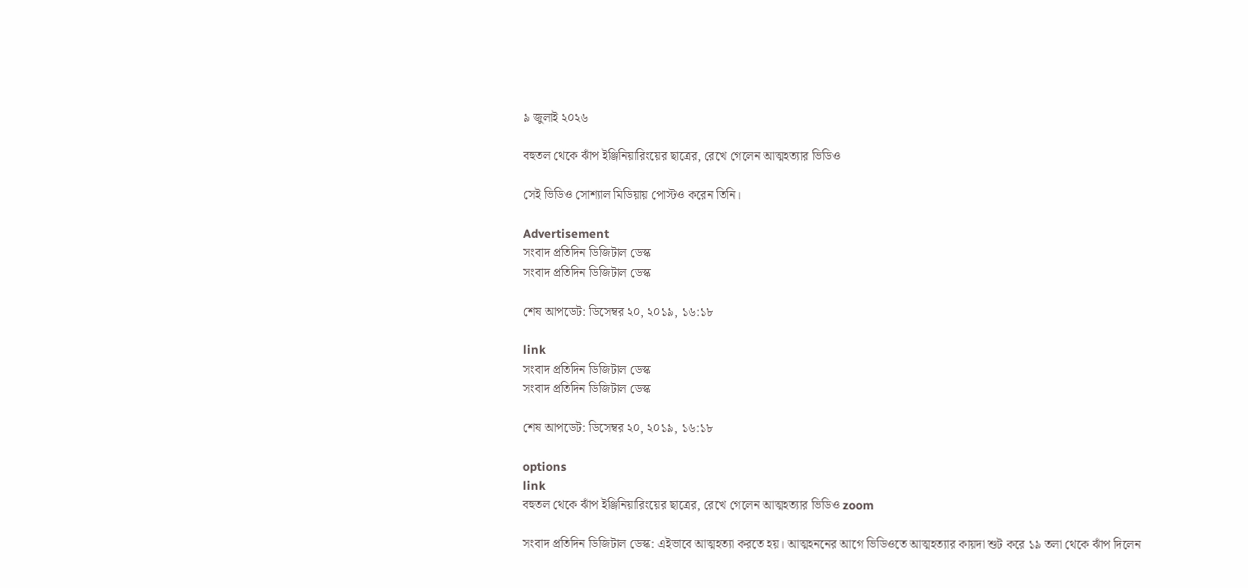৯ জুলাই ২০২৬

বহুতল থেকে ঝাঁপ ইঞ্জিনিয়ারিংয়ের ছাত্রের, রেখে গেলেন আত্মহত্যার ভিডিও

সেই ভিডিও সোশ্যাল মিডিয়ায় পোস্টও করেন তিনি।

Advertisement
সংবাদ প্রতিদিন ডিজিটাল ডেস্ক
সংবাদ প্রতিদিন ডিজিটাল ডেস্ক

শেষ আপডেট: ডিসেম্বর ২০, ২০১৯, ১৬:১৮

link
সংবাদ প্রতিদিন ডিজিটাল ডেস্ক
সংবাদ প্রতিদিন ডিজিটাল ডেস্ক

শেষ আপডেট: ডিসেম্বর ২০, ২০১৯, ১৬:১৮

options
link
বহুতল থেকে ঝাঁপ ইঞ্জিনিয়ারিংয়ের ছাত্রের, রেখে গেলেন আত্মহত্যার ভিডিও zoom

সংবাদ প্রতিদিন ডিজিটাল ডেস্ক: এইভাবে আত্মহত্যা করতে হয়। আত্মহননের আগে ভিডিওতে আত্মহত্যার কায়দা শুট করে ১৯ তলা থেকে ঝাঁপ দিলেন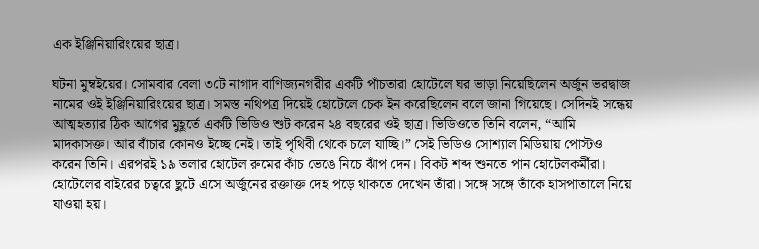এক ইঞ্জিনিয়ারিংয়ের ছাত্র।

ঘটনা মুম্বইয়ের। সোমবার বেলা ৩টে নাগাদ বাণিজ্যনগরীর একটি পাঁচতারা হোটেলে ঘর ভাড়া নিয়েছিলেন অর্জুন ভরদ্বাজ নামের ওই ইঞ্জিনিয়ারিংয়ের ছাত্র। সমস্ত নথিপত্র দিয়েই হোটেলে চেক ইন করেছিলেন বলে জানা গিয়েছে। সেদিনই সন্ধেয় আত্মহত্যার ঠিক আগের মুহূর্তে একটি ভিডিও শুট করেন ২৪ বছরের ওই ছাত্র। ভিডিওতে তিনি বলেন, “আমি মাদকাসক্ত। আর বাঁচার কোনও ইচ্ছে নেই। তাই পৃথিবী থেকে চলে যাচ্ছি।” সেই ভিডিও সোশ্যাল মিডিয়ায় পোস্টও করেন তিনি। এরপরই ১৯ তলার হোটেল রুমের কাঁচ ভেঙে নিচে ঝাঁপ দেন। বিকট শব্দ শুনতে পান হোটেলকর্মীরা। হোটেলের বাইরের চত্বরে ছুটে এসে অর্জুনের রক্তাক্ত দেহ পড়ে থাকতে দেখেন তাঁরা। সঙ্গে সঙ্গে তাঁকে হাসপাতালে নিয়ে যাওয়া হয়।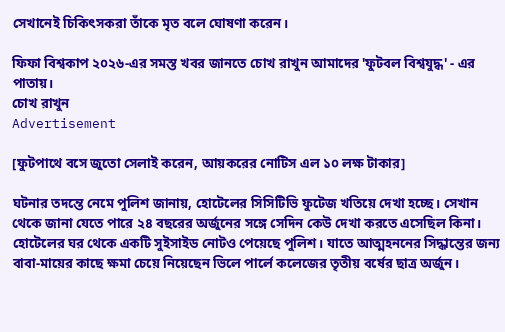সেখানেই চিকিৎসকরা তাঁকে মৃত বলে ঘোষণা করেন।

ফিফা বিশ্বকাপ ২০২৬-এর সমস্ত খবর জানতে চোখ রাখুন আমাদের 'ফুটবল বিশ্বযুদ্ধ' - এর পাতায়।
চোখ রাখুন
Advertisement

[ফুটপাথে বসে জুতো সেলাই করেন, আয়করের নোটিস এল ১০ লক্ষ টাকার]

ঘটনার তদন্তে নেমে পুলিশ জানায়, হোটেলের সিসিটিভি ফুটেজ খতিয়ে দেখা হচ্ছে। সেখান থেকে জানা যেতে পারে ২৪ বছরের অর্জুনের সঙ্গে সেদিন কেউ দেখা করতে এসেছিল কিনা। হোটেলের ঘর থেকে একটি সুইসাইড নোটও পেয়েছে পুলিশ। যাতে আত্মহননের সিদ্ধান্তের জন্য বাবা-মায়ের কাছে ক্ষমা চেয়ে নিয়েছেন ভিলে পার্লে কলেজের তৃতীয় বর্ষের ছাত্র অর্জুন।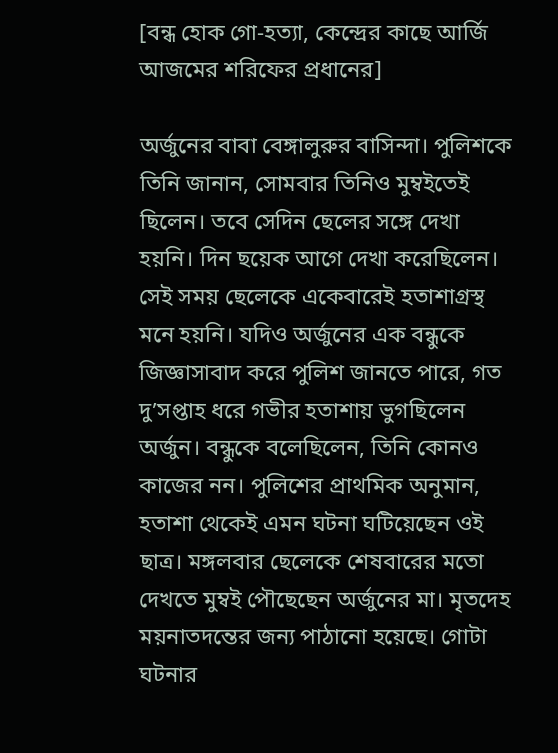[বন্ধ হোক গো-হত্যা, কেন্দ্রের কাছে আর্জি আজমের শরিফের প্রধানের]

অর্জুনের বাবা বেঙ্গালুরুর বাসিন্দা। পুলিশকে তিনি জানান, সোমবার তিনিও মুম্বইতেই ছিলেন। তবে সেদিন ছেলের সঙ্গে দেখা হয়নি। দিন ছয়েক আগে দেখা করেছিলেন। সেই সময় ছেলেকে একেবারেই হতাশাগ্রস্থ মনে হয়নি। যদিও অর্জুনের এক বন্ধুকে জিজ্ঞাসাবাদ করে পুলিশ জানতে পারে, গত দু’সপ্তাহ ধরে গভীর হতাশায় ভুগছিলেন অর্জুন। বন্ধুকে বলেছিলেন, তিনি কোনও কাজের নন। পুলিশের প্রাথমিক অনুমান, হতাশা থেকেই এমন ঘটনা ঘটিয়েছেন ওই ছাত্র। মঙ্গলবার ছেলেকে শেষবারের মতো দেখতে মুম্বই পৌছেছেন অর্জুনের মা। মৃতদেহ ময়নাতদন্তের জন্য পাঠানো হয়েছে। গোটা ঘটনার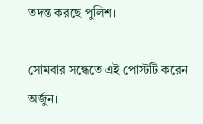তদন্ত করছে পুলিশ।

সোমবার সন্ধেতে এই পোস্টটি করেন অর্জুন।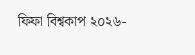ফিফা বিশ্বকাপ ২০২৬-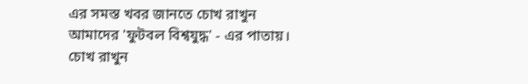এর সমস্ত খবর জানতে চোখ রাখুন আমাদের 'ফুটবল বিশ্বযুদ্ধ' - এর পাতায়।
চোখ রাখুন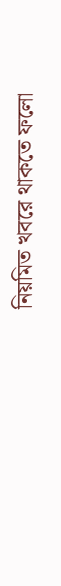নিয়মিত খবরে থাকতে ফলো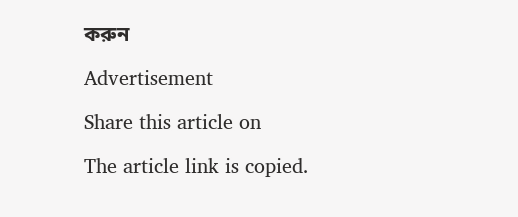করুন

Advertisement

Share this article on

The article link is copied.